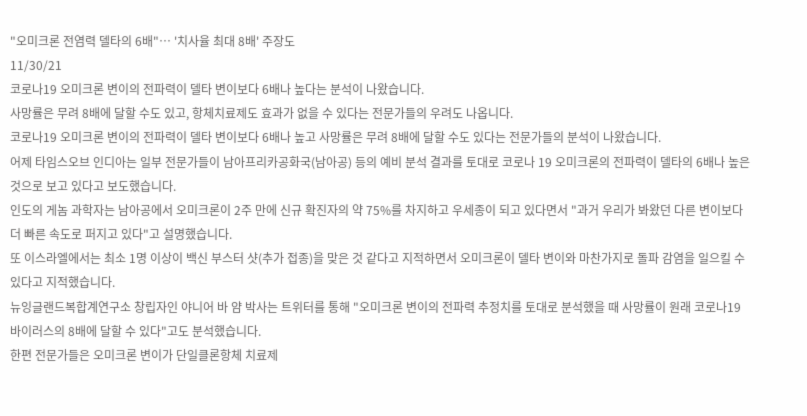"오미크론 전염력 델타의 6배"… '치사율 최대 8배' 주장도
11/30/21
코로나19 오미크론 변이의 전파력이 델타 변이보다 6배나 높다는 분석이 나왔습니다.
사망률은 무려 8배에 달할 수도 있고, 항체치료제도 효과가 없을 수 있다는 전문가들의 우려도 나옵니다.
코로나19 오미크론 변이의 전파력이 델타 변이보다 6배나 높고 사망률은 무려 8배에 달할 수도 있다는 전문가들의 분석이 나왔습니다.
어제 타임스오브 인디아는 일부 전문가들이 남아프리카공화국(남아공) 등의 예비 분석 결과를 토대로 코로나 19 오미크론의 전파력이 델타의 6배나 높은 것으로 보고 있다고 보도했습니다.
인도의 게놈 과학자는 남아공에서 오미크론이 2주 만에 신규 확진자의 약 75%를 차지하고 우세종이 되고 있다면서 "과거 우리가 봐왔던 다른 변이보다 더 빠른 속도로 퍼지고 있다"고 설명했습니다.
또 이스라엘에서는 최소 1명 이상이 백신 부스터 샷(추가 접종)을 맞은 것 같다고 지적하면서 오미크론이 델타 변이와 마찬가지로 돌파 감염을 일으킬 수 있다고 지적했습니다.
뉴잉글랜드복합계연구소 창립자인 야니어 바 얌 박사는 트위터를 통해 "오미크론 변이의 전파력 추정치를 토대로 분석했을 때 사망률이 원래 코로나19 바이러스의 8배에 달할 수 있다"고도 분석했습니다.
한편 전문가들은 오미크론 변이가 단일클론항체 치료제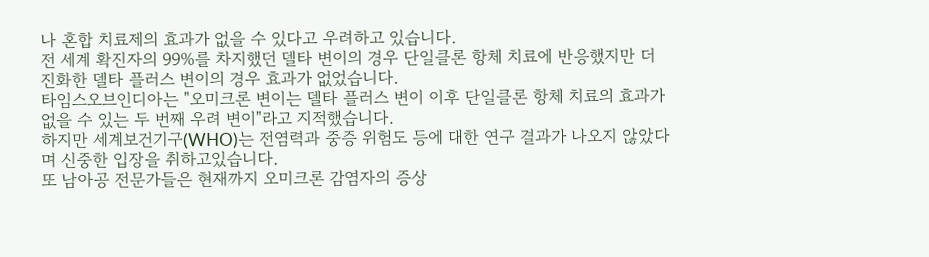나 혼합 치료제의 효과가 없을 수 있다고 우려하고 있습니다.
전 세계 확진자의 99%를 차지했던 델타 변이의 경우 단일클론 항체 치료에 반응했지만 더 진화한 델타 플러스 변이의 경우 효과가 없었습니다.
타임스오브인디아는 "오미크론 변이는 델타 플러스 변이 이후 단일클론 항체 치료의 효과가 없을 수 있는 두 번째 우려 변이"라고 지적했습니다.
하지만 세계보건기구(WHO)는 전염력과 중증 위험도 등에 대한 연구 결과가 나오지 않았다며 신중한 입장을 취하고있습니다.
또 남아공 전문가들은 현재까지 오미크론 감염자의 증상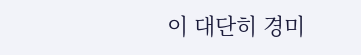이 대단히 경미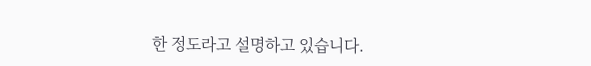한 정도라고 설명하고 있습니다.